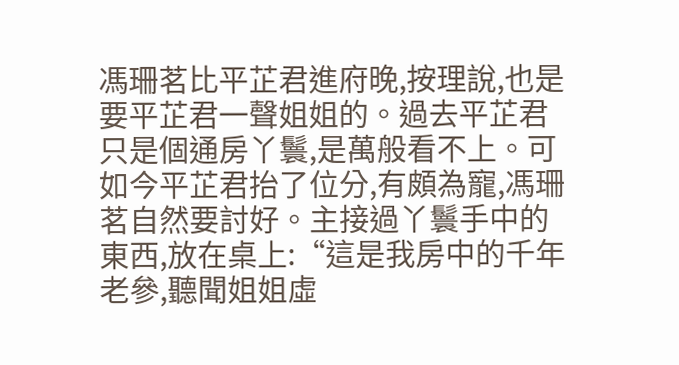馮珊茗比平芷君進府晚,按理說,也是要平芷君一聲姐姐的。過去平芷君只是個通房丫鬟,是萬般看不上。可如今平芷君抬了位分,有頗為寵,馮珊茗自然要討好。主接過丫鬟手中的東西,放在桌上:“這是我房中的千年老參,聽聞姐姐虛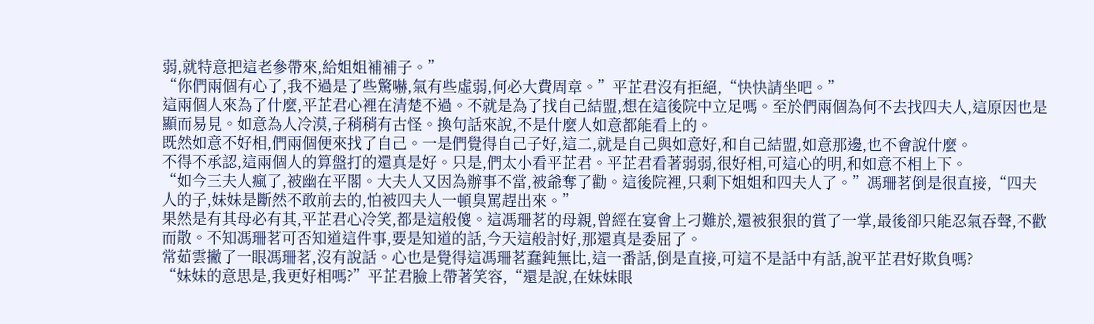弱,就特意把這老參帶來,給姐姐補補子。”
“你們兩個有心了,我不過是了些驚嚇,氣有些虛弱,何必大費周章。”平芷君沒有拒絕,“快快請坐吧。”
這兩個人來為了什麼,平芷君心裡在清楚不過。不就是為了找自己結盟,想在這後院中立足嗎。至於們兩個為何不去找四夫人,這原因也是顯而易見。如意為人冷漠,子稍稍有古怪。換句話來說,不是什麼人如意都能看上的。
既然如意不好相,們兩個便來找了自己。一是們覺得自己子好,這二,就是自己與如意好,和自己結盟,如意那邊,也不會說什麼。
不得不承認,這兩個人的算盤打的還真是好。只是,們太小看平芷君。平芷君看著弱弱,很好相,可這心的明,和如意不相上下。
“如今三夫人瘋了,被幽在平閣。大夫人又因為辦事不當,被爺奪了勸。這後院裡,只剩下姐姐和四夫人了。”馮珊茗倒是很直接,“四夫人的子,妹妹是斷然不敢前去的,怕被四夫人一頓臭罵趕出來。”
果然是有其母必有其,平芷君心冷笑,都是這般傻。這馮珊茗的母親,曾經在宴會上刁難於,還被狠狠的賞了一掌,最後卻只能忍氣吞聲,不歡而散。不知馮珊茗可否知道這件事,要是知道的話,今天這般討好,那還真是委屈了。
常茹雲撇了一眼馮珊茗,沒有說話。心也是覺得這馮珊茗蠢鈍無比,這一番話,倒是直接,可這不是話中有話,說平芷君好欺負嗎?
“妹妹的意思是,我更好相嗎?”平芷君臉上帶著笑容,“還是說,在妹妹眼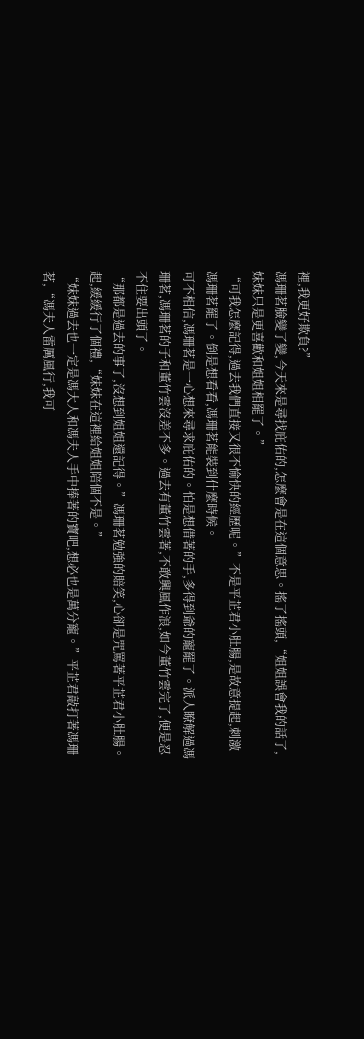裡,我更好欺負?”
馮珊茗臉變了變,今天來是尋找庇佑的,怎麼會是在這個意思。搖了搖頭,“姐姐誤會我的話了,妹妹只是更喜歡和姐姐相罷了。”
“可我怎麼記得,過去我們直接又很不愉快的經歷呢。”不是平芷君小肚腸,是故意提起,刺激馮珊茗罷了。倒是想看看,馮珊茗能裝到什麼時候。
可不相信,馮珊茗是一心想來尋求庇佑的。怕是想借著的手,多得到爺的寵罷了。派人瞭解過馮珊茗,馮珊茗的子和董竹雲沒差不多。過去有董竹雲著,不敢興風作浪,如今董竹雲完了,便是忍不住要出頭了。
“那都是過去的事了,沒想到姐姐還記得。”馮珊茗勉強的賠笑,心卻是咒罵著平芷君小肚腸。起,緩緩行了個禮,“妹妹在這裡給姐姐陪個不是。”
“妹妹過去也一定是馮大人和馮夫人手中捧著的寶吧,想必也是萬分寵。”平芷君敲打著馮珊茗,“馮夫人雷厲風行,我可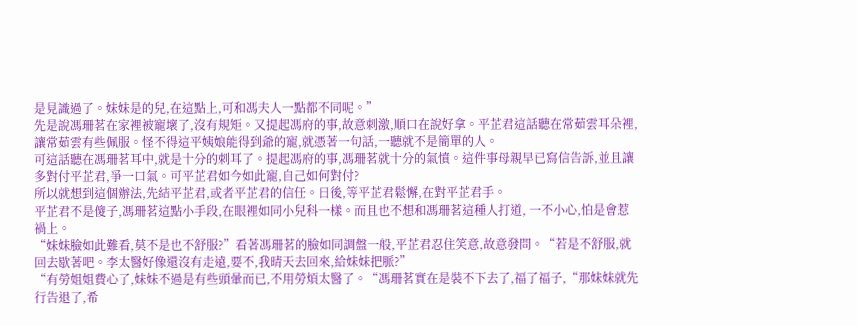是見識過了。妹妹是的兒,在這點上,可和馮夫人一點都不同呢。”
先是說馮珊茗在家裡被寵壞了,沒有規矩。又提起馮府的事,故意刺激,順口在說好拿。平芷君這話聽在常茹雲耳朵裡,讓常茹雲有些佩服。怪不得這平姨娘能得到爺的寵,就憑著一句話,一聽就不是簡單的人。
可這話聽在馮珊茗耳中,就是十分的刺耳了。提起馮府的事,馮珊茗就十分的氣憤。這件事母親早已寫信告訴,並且讓多對付平芷君,爭一口氣。可平芷君如今如此寵,自己如何對付?
所以就想到這個辦法,先結平芷君,或者平芷君的信任。日後,等平芷君鬆懈,在對平芷君手。
平芷君不是傻子,馮珊茗這點小手段,在眼裡如同小兒科一樣。而且也不想和馮珊茗這種人打道, 一不小心,怕是會惹禍上。
“妹妹臉如此難看,莫不是也不舒服?”看著馮珊茗的臉如同調盤一般,平芷君忍住笑意,故意發問。“若是不舒服,就回去歇著吧。李太醫好像還沒有走遠,要不,我晴天去回來,給妹妹把脈?”
“有勞姐姐費心了,妹妹不過是有些頭暈而已,不用勞煩太醫了。“馮珊茗實在是裝不下去了,福了福子,“那妹妹就先行告退了,希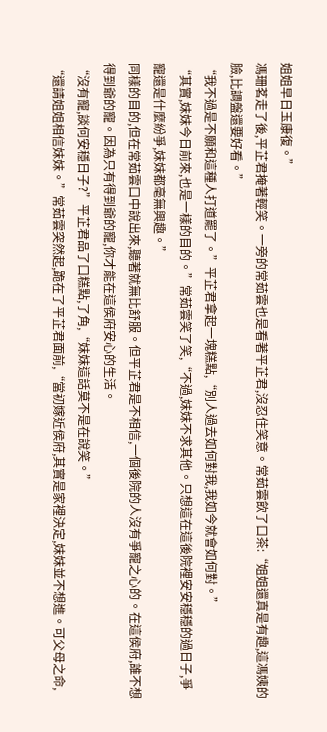姐姐早日玉康復。”
馮珊茗走了後,平芷君掩著輕笑。一旁的常茹雲也是看著平芷君,沒忍住笑意。常茹雲飲了口茶:“姐姐還真是有趣,這馮姨的臉,比調盤還要好看。”
“我不過是不願和這種人打道罷了。”平芷君拿起一塊糕點,“別人過去如何對我,我如今就會如何對。”
“其實,妹妹今日前來,也是一樣的目的。”常茹雲笑了笑,“不過,妹妹不求其他。只想這在這後院裡安安穩穩的過日子,爭寵還是什麼紛爭,妹妹都毫無興趣。”
同樣的目的,但在常茹雲口中說出來,聽著就無比舒服。但平芷君是不相信,一個後院的人沒有爭寵之心的。在這侯府,誰不想得到爺的寵。因為只有得到爺的寵,你才能在這侯府安心的生活。
“沒有寵,談何安穩日子?”平芷君品了口糕點,了角,“妹妹這話莫不是在說笑。”
“還請姐姐相信妹妹。”常茹雲突然起,跪在了平芷君面前,“當初嫁近侯府,其實是家裡決定,妹妹並不想進。可父母之命,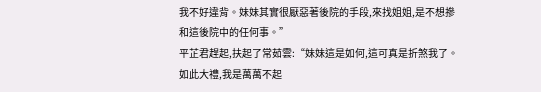我不好違背。妹妹其實很厭惡著後院的手段,來找姐姐,是不想摻和這後院中的任何事。”
平芷君趕起,扶起了常茹雲:“妹妹這是如何,這可真是折煞我了。如此大禮,我是萬萬不起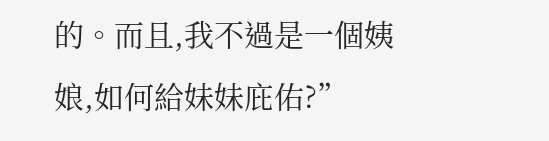的。而且,我不過是一個姨娘,如何給妹妹庇佑?”